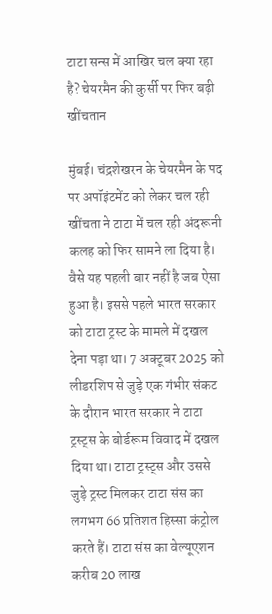टाटा सन्स में आखिर चल क्या रहा है? चेयरमैन की कुर्सी पर फिर बढ़ी खींचतान

मुंबई। चंद्रशेखरन के चेयरमैन के पद पर अपॉइंटमेंट को लेकर चल रही खींचता ने टाटा में चल रही अंदरूनी कलह को फिर सामने ला दिया है। वैसे यह पहली बार नहीं है जब ऐसा हुआ है। इससे पहले भारत सरकार को टाटा ट्रस्ट के मामले में दखल देना पड़ा था। 7 अक्टूबर 2025 को लीडरशिप से जुड़े एक गंभीर संकट के दौरान भारत सरकार ने टाटा ट्रस्ट्स के बोर्डरूम विवाद में दखल दिया था। टाटा ट्रस्ट्स और उससे जुड़े ट्रस्ट मिलकर टाटा संस का लगभग 66 प्रतिशत हिस्सा कंट्रोल करते हैं। टाटा संस का वेल्यूएशन करीब 20 लाख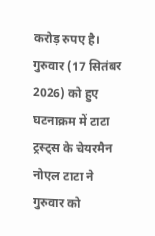करोड़ रुपए है।
गुरुवार (17 सितंबर 2026) को हुए घटनाक्रम में टाटा ट्रस्ट्स के चेयरमैन नोएल टाटा ने गुरुवार को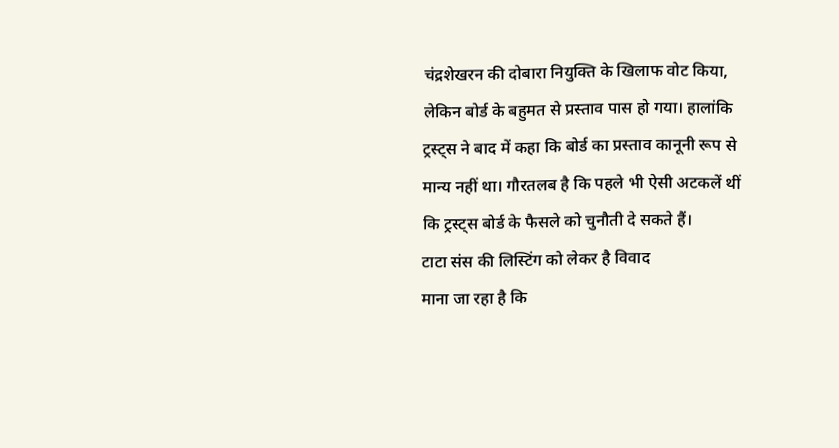चंद्रशेखरन की दोबारा नियुक्ति के खिलाफ वोट किया, लेकिन बोर्ड के बहुमत से प्रस्ताव पास हो गया। हालांकि ट्रस्ट्स ने बाद में कहा कि बोर्ड का प्रस्ताव कानूनी रूप से मान्य नहीं था। गौरतलब है कि पहले भी ऐसी अटकलें थीं कि ट्रस्ट्स बोर्ड के फैसले को चुनौती दे सकते हैं।
टाटा संस की लिस्टिंग को लेकर है विवाद
माना जा रहा है कि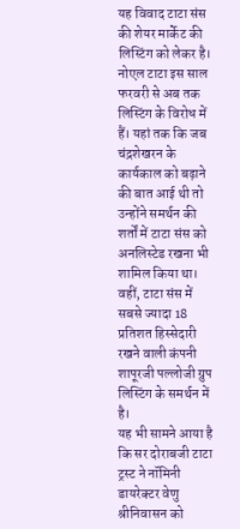यह विवाद टाटा संस की शेयर मार्केट की लिस्टिंग को लेकर है। नोएल टाटा इस साल फरवरी से अब तक लिस्टिंग के विरोध में हैं। यहां तक कि जब चंद्रशेखरन के कार्यकाल को बढ़ाने की बात आई थी तो उन्होंने समर्थन की शर्तों में टाटा संस को अनलिस्टेड रखना भी शामिल किया था। वहीं, टाटा संस में सबसे ज्यादा 18 प्रतिशत हिस्सेदारी रखने वाली कंपनी शापूरजी पल्लोजी ग्रुप लिस्टिंग के समर्थन में है।
यह भी सामने आया है कि सर दोराबजी टाटा ट्रस्ट ने नॉमिनी डायरेक्टर वेणु श्रीनिवासन को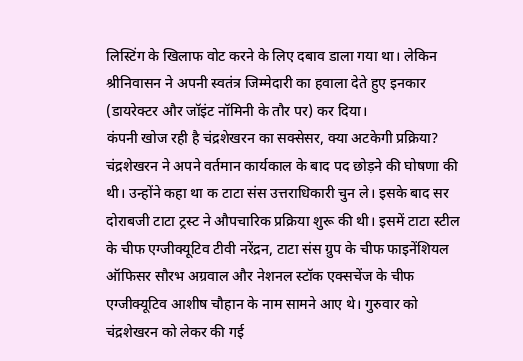लिस्टिंग के खिलाफ वोट करने के लिए दबाव डाला गया था। लेकिन श्रीनिवासन ने अपनी स्वतंत्र जिम्मेदारी का हवाला देते हुए इनकार (डायरेक्टर और जॉइंट नॉमिनी के तौर पर) कर दिया।
कंपनी खोज रही है चंद्रशेखरन का सक्सेसर, क्या अटकेगी प्रक्रिया?
चंद्रशेखरन ने अपने वर्तमान कार्यकाल के बाद पद छोड़ने की घोषणा की थी। उन्होंने कहा था क टाटा संस उत्तराधिकारी चुन ले। इसके बाद सर दोराबजी टाटा ट्रस्ट ने औपचारिक प्रक्रिया शुरू की थी। इसमें टाटा स्टील के चीफ एग्जीक्यूटिव टीवी नरेंद्रन, टाटा संस ग्रुप के चीफ फाइनेंशियल ऑफिसर सौरभ अग्रवाल और नेशनल स्टॉक एक्सचेंज के चीफ एग्जीक्यूटिव आशीष चौहान के नाम सामने आए थे। गुरुवार को चंद्रशेखरन को लेकर की गई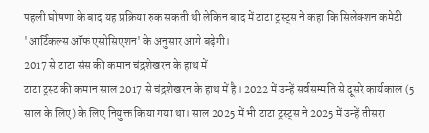पहली घोषणा के बाद यह प्रक्रिया रुक सकती थी लेकिन बाद में टाटा ट्रस्ट्स ने कहा कि सिलेक्शन कमेटी 'आर्टिकल्स ऑफ एसोसिएशन' के अनुसार आगे बढ़ेगी।
2017 से टाटा संस की कमान चंद्रशेखरन के हाथ में
टाटा ट्रस्ट की कमान साल 2017 से चंद्रशेखरन के हाथ में है। 2022 में उन्हें सर्वसम्मति से दूसरे कार्यकाल (5 साल के लिए) के लिए नियुक्त किया गया था। साल 2025 में भी टाटा ट्रस्ट्स ने 2025 में उन्हें तीसरा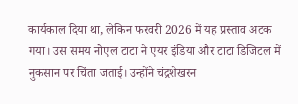कार्यकाल दिया था, लेकिन फरवरी 2026 में यह प्रस्ताव अटक गया। उस समय नोएल टाटा ने एयर इंडिया और टाटा डिजिटल में नुकसान पर चिंता जताई। उन्होंने चंद्रशेखरन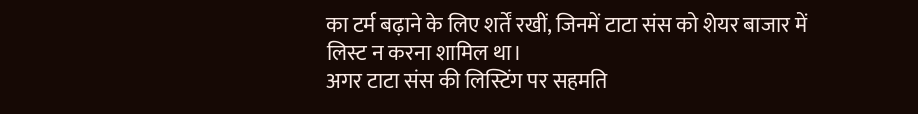का टर्म बढ़ाने के लिए शर्तें रखीं, जिनमें टाटा संस को शेयर बाजार में लिस्ट न करना शामिल था।
अगर टाटा संस की लिस्टिंग पर सहमति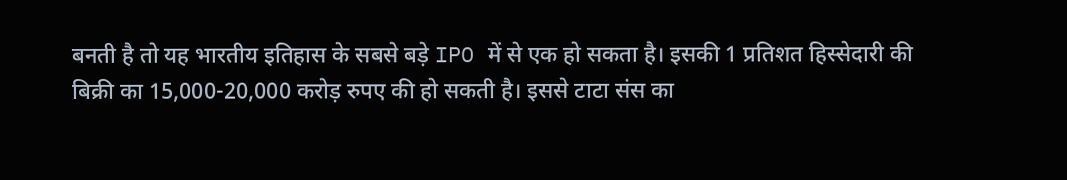बनती है तो यह भारतीय इतिहास के सबसे बड़े IPO में से एक हो सकता है। इसकी 1 प्रतिशत हिस्सेदारी की बिक्री का 15,000-20,000 करोड़ रुपए की हो सकती है। इससे टाटा संस का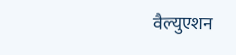वैल्युएशन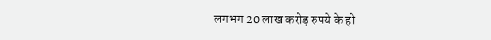लगभग 20 लाख करोड़ रुपये के हो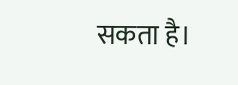सकता है।